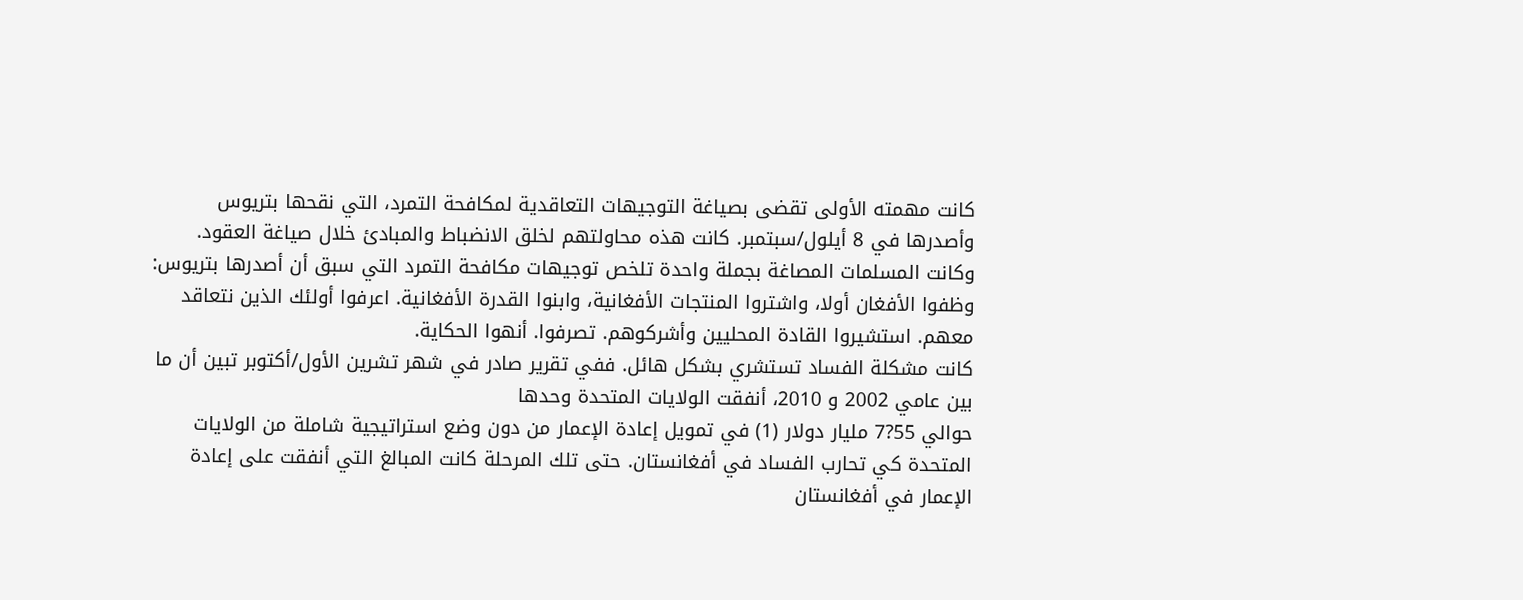كانت مهمته الأولى تقضى بصياغة التوجيهات التعاقدية لمكافحة التمرد، التي نقحها بتريوس وأصدرها في 8 أيلول/سبتمبر. كانت هذه محاولتهم لخلق الانضباط والمبادئ خلال صياغة العقود. وكانت المسلمات المصاغة بجملة واحدة تلخص توجيهات مكافحة التمرد التي سبق أن أصدرها بتريوس:
وظفوا الأفغان أولا، واشتروا المنتجات الأفغانية، وابنوا القدرة الأفغانية. اعرفوا أولئك الذين نتعاقد معهم. استشيروا القادة المحليين وأشركوهم. تصرفوا. أنهوا الحكاية.
كانت مشكلة الفساد تستشري بشكل هائل. ففي تقرير صادر في شهر تشرين الأول/أكتوبر تبين أن ما بين عامي 2002 و 2010، أنفقت الولايات المتحدة وحدها
حوالي 55?7 مليار دولار (1) في تمويل إعادة الإعمار من دون وضع استراتيجية شاملة من الولايات المتحدة كي تحارب الفساد في أفغانستان. حتى تلك المرحلة كانت المبالغ التي أنفقت على إعادة الإعمار في أفغانستان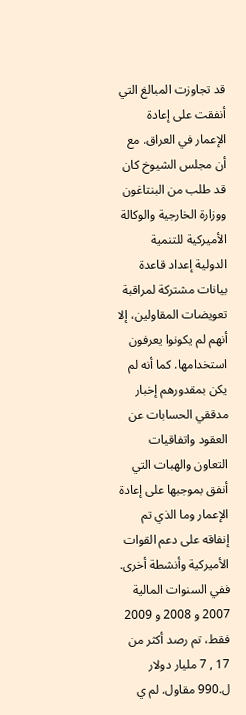قد تجاوزت المبالغ التي أنفقت على إعادة الإعمار في العراق. مع أن مجلس الشيوخ كان قد طلب من البنتاغون ووزارة الخارجية والوكالة الأميركية للتنمية الدولية إعداد قاعدة بيانات مشتركة لمراقبة تعويضات المقاولين، إلا أنهم لم يكونوا يعرفون استخدامها. كما أنه لم يكن بمقدورهم إخبار مدققي الحسابات عن العقود واتفاقيات التعاون والهبات التي أنفق بموجبها على إعادة الإعمار وما الذي تم إنفاقه على دعم القوات الأميركية وأنشطة أخرى. ففي السنوات المالية 2007 و 2008 و 2009 فقط، تم رصد أكثر من 17 , 7 مليار دولار ل.990 مقاول. لم ي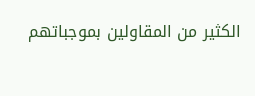الكثير من المقاولين بموجباتهم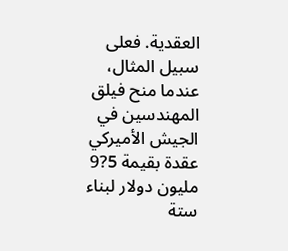العقدية. فعلى سبيل المثال، عندما منح فيلق المهندسين في الجيش الأميركي عقدة بقيمة 5?9 مليون دولار لبناء ستة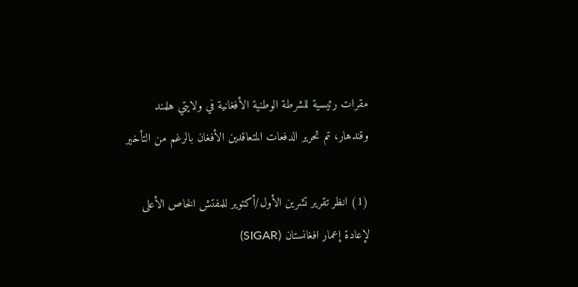مقرات رئيسية للشرطة الوطنية الأفغانية في ولايتي هلمند وقندهار، تم تحرير الدفعات المتعاقدين الأفغان بالرغم من التأخير

(1) انظر تقرير تشرين الأول/أكتوير للمفتش الخاص الأعلى لإعادة إعمار افغانستان (SIGAR)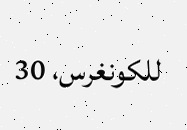للكونغرس، 30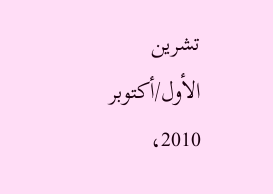تشرين الأول/أكتوبر 2010،